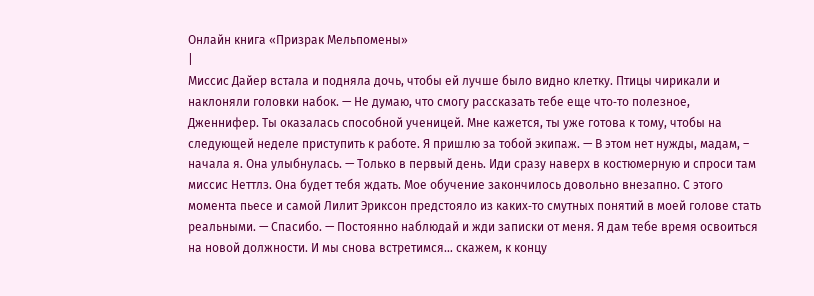Онлайн книга «Призрак Мельпомены»
|
Миссис Дайер встала и подняла дочь, чтобы ей лучше было видно клетку. Птицы чирикали и наклоняли головки набок. — Не думаю, что смогу рассказать тебе еще что‑то полезное, Дженнифер. Ты оказалась способной ученицей. Мне кажется, ты уже готова к тому, чтобы на следующей неделе приступить к работе. Я пришлю за тобой экипаж. — В этом нет нужды, мадам, – начала я. Она улыбнулась. — Только в первый день. Иди сразу наверх в костюмерную и спроси там миссис Неттлз. Она будет тебя ждать. Мое обучение закончилось довольно внезапно. С этого момента пьесе и самой Лилит Эриксон предстояло из каких‑то смутных понятий в моей голове стать реальными. — Спасибо. — Постоянно наблюдай и жди записки от меня. Я дам тебе время освоиться на новой должности. И мы снова встретимся… скажем, к концу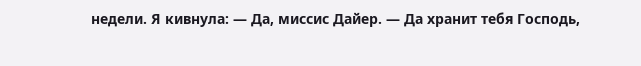недели. Я кивнула: — Да, миссис Дайер. — Да хранит тебя Господь,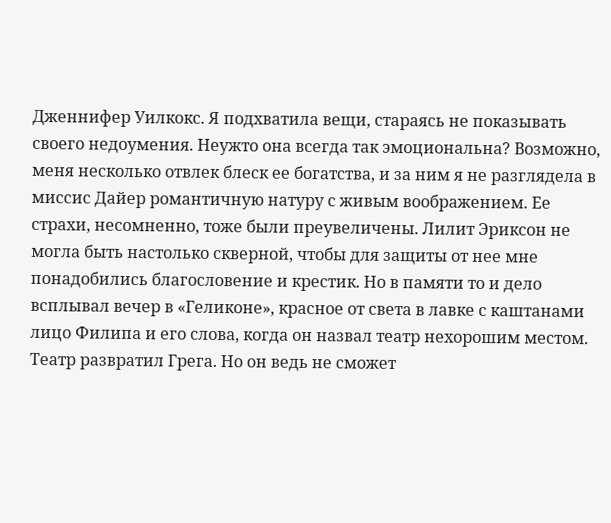Дженнифер Уилкокс. Я подхватила вещи, стараясь не показывать своего недоумения. Неужто она всегда так эмоциональна? Возможно, меня несколько отвлек блеск ее богатства, и за ним я не разглядела в миссис Дайер романтичную натуру с живым воображением. Ее страхи, несомненно, тоже были преувеличены. Лилит Эриксон не могла быть настолько скверной, чтобы для защиты от нее мне понадобились благословение и крестик. Но в памяти то и дело всплывал вечер в «Геликоне», красное от света в лавке с каштанами лицо Филипа и его слова, когда он назвал театр нехорошим местом. Театр развратил Грега. Но он ведь не сможет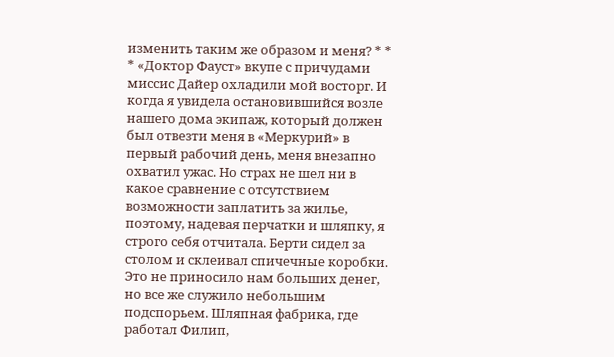изменить таким же образом и меня? * * * «Доктор Фауст» вкупе с причудами миссис Дайер охладили мой восторг. И когда я увидела остановившийся возле нашего дома экипаж, который должен был отвезти меня в «Меркурий» в первый рабочий день, меня внезапно охватил ужас. Но страх не шел ни в какое сравнение с отсутствием возможности заплатить за жилье, поэтому, надевая перчатки и шляпку, я строго себя отчитала. Берти сидел за столом и склеивал спичечные коробки. Это не приносило нам больших денег, но все же служило небольшим подспорьем. Шляпная фабрика, где работал Филип,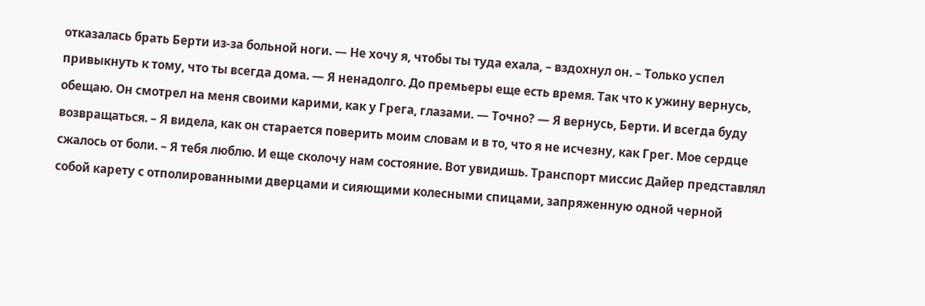отказалась брать Берти из-за больной ноги. — Не хочу я, чтобы ты туда ехала, – вздохнул он. – Только успел привыкнуть к тому, что ты всегда дома. — Я ненадолго. До премьеры еще есть время. Так что к ужину вернусь, обещаю. Он смотрел на меня своими карими, как у Грега, глазами. — Точно? — Я вернусь, Берти. И всегда буду возвращаться. – Я видела, как он старается поверить моим словам и в то, что я не исчезну, как Грег. Мое сердце сжалось от боли. – Я тебя люблю. И еще сколочу нам состояние. Вот увидишь. Транспорт миссис Дайер представлял собой карету с отполированными дверцами и сияющими колесными спицами, запряженную одной черной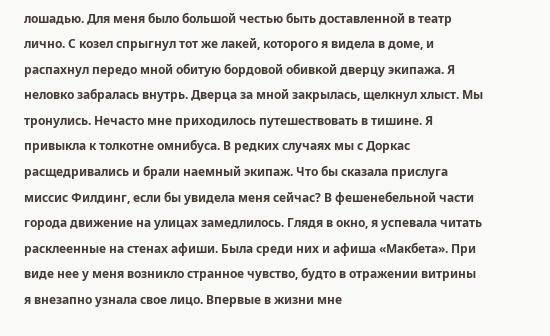лошадью. Для меня было большой честью быть доставленной в театр лично. С козел спрыгнул тот же лакей, которого я видела в доме, и распахнул передо мной обитую бордовой обивкой дверцу экипажа. Я неловко забралась внутрь. Дверца за мной закрылась, щелкнул хлыст. Мы тронулись. Нечасто мне приходилось путешествовать в тишине. Я привыкла к толкотне омнибуса. В редких случаях мы с Доркас расщедривались и брали наемный экипаж. Что бы сказала прислуга миссис Филдинг, если бы увидела меня сейчас? В фешенебельной части города движение на улицах замедлилось. Глядя в окно, я успевала читать расклеенные на стенах афиши. Была среди них и афиша «Макбета». При виде нее у меня возникло странное чувство, будто в отражении витрины я внезапно узнала свое лицо. Впервые в жизни мне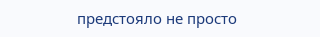предстояло не просто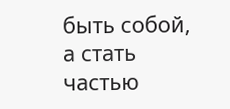быть собой, а стать частью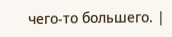чего‑то большего. |